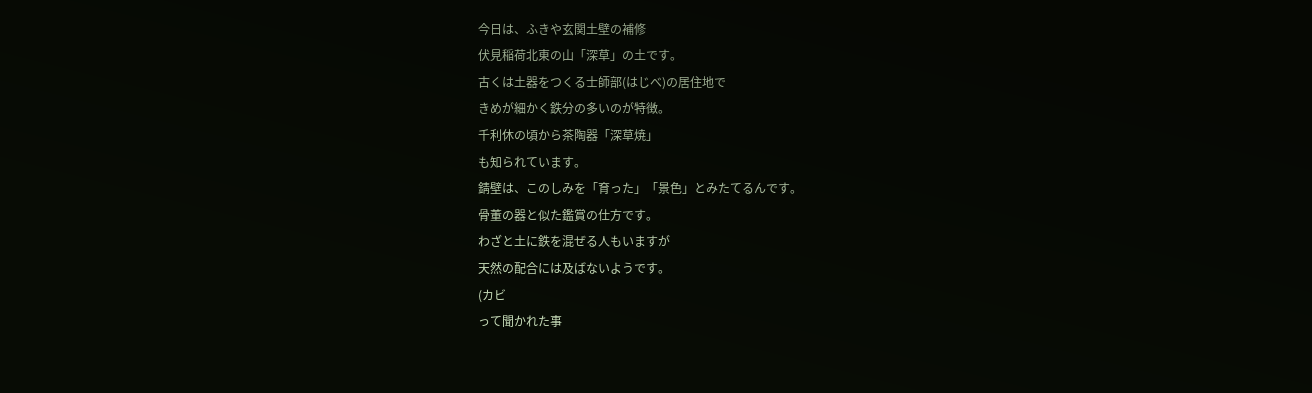今日は、ふきや玄関土壁の補修
伏見稲荷北東の山「深草」の土です。
古くは土器をつくる士師部(はじべ)の居住地で
きめが細かく鉄分の多いのが特徴。
千利休の頃から茶陶器「深草焼」
も知られています。
錆壁は、このしみを「育った」「景色」とみたてるんです。
骨董の器と似た鑑賞の仕方です。
わざと土に鉄を混ぜる人もいますが
天然の配合には及ばないようです。
(カビ
って聞かれた事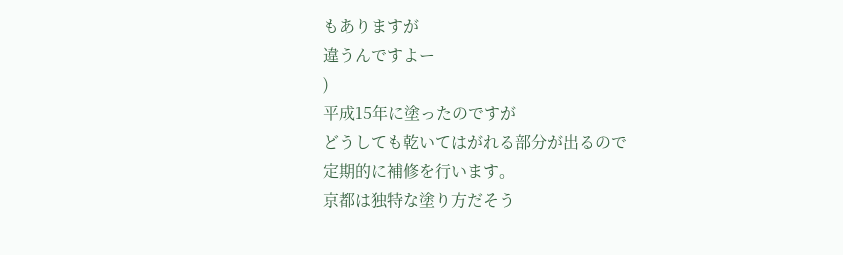もありますが
違うんですよー
)
平成15年に塗ったのですが
どうしても乾いてはがれる部分が出るので
定期的に補修を行います。
京都は独特な塗り方だそう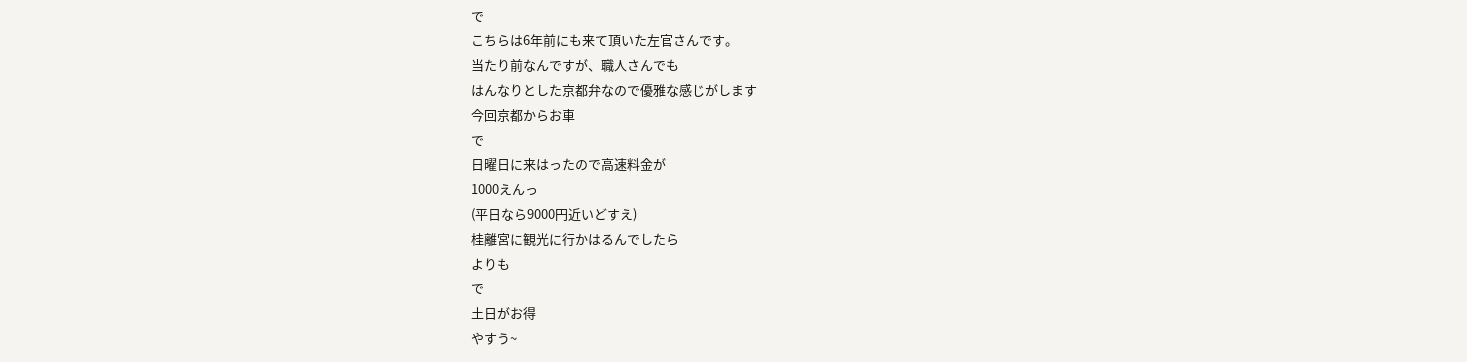で
こちらは6年前にも来て頂いた左官さんです。
当たり前なんですが、職人さんでも
はんなりとした京都弁なので優雅な感じがします
今回京都からお車
で
日曜日に来はったので高速料金が
1000えんっ
(平日なら9000円近いどすえ)
桂離宮に観光に行かはるんでしたら
よりも
で
土日がお得
やすう~